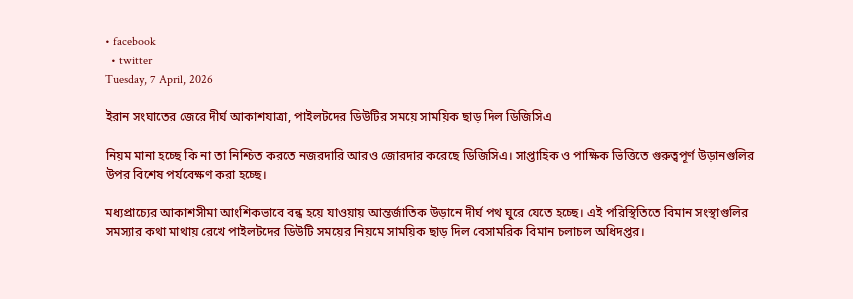• facebook
  • twitter
Tuesday, 7 April, 2026

ইরান সংঘাতের জেরে দীর্ঘ আকাশযাত্রা, পাইলটদের ডিউটির সময়ে সাময়িক ছাড় দিল ডিজিসিএ

নিয়ম মানা হচ্ছে কি না তা নিশ্চিত করতে নজরদারি আরও জোরদার করেছে ডিজিসিএ। সাপ্তাহিক ও পাক্ষিক ভিত্তিতে গুরুত্বপূর্ণ উড়ানগুলির উপর বিশেষ পর্যবেক্ষণ করা হচ্ছে।

মধ্যপ্রাচ্যের আকাশসীমা আংশিকভাবে বন্ধ হয়ে যাওয়ায় আন্তর্জাতিক উড়ানে দীর্ঘ পথ ঘুরে যেতে হচ্ছে। এই পরিস্থিতিতে বিমান সংস্থাগুলির সমস্যার কথা মাথায় রেখে পাইলটদের ডিউটি সময়ের নিয়মে সাময়িক ছাড় দিল বেসামরিক বিমান চলাচল অধিদপ্তর।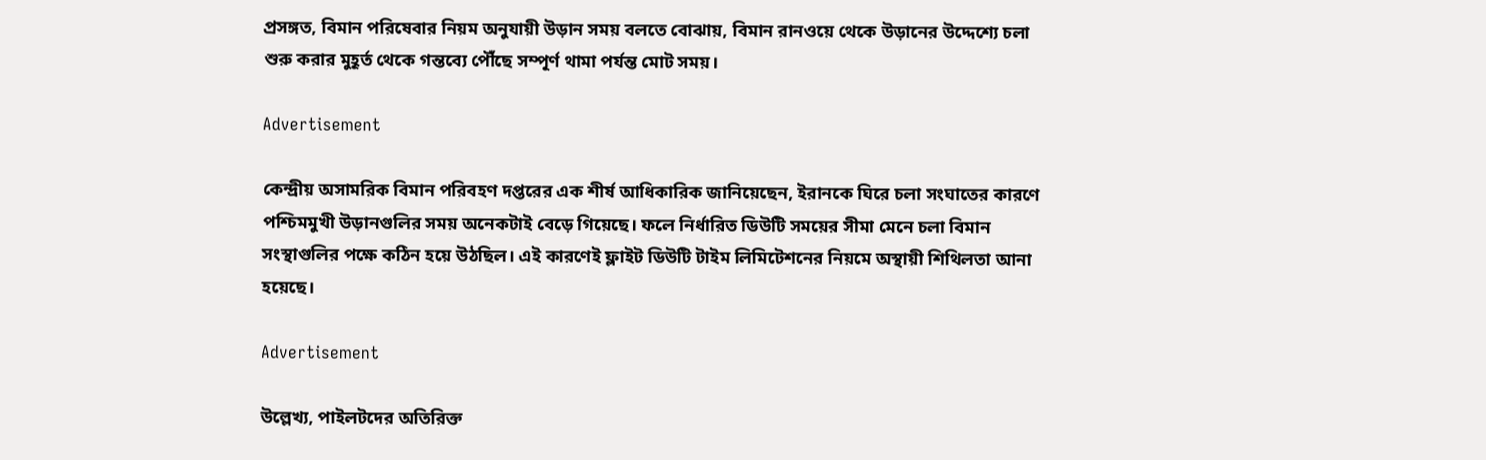প্রসঙ্গত, বিমান পরিষেবার নিয়ম অনুযায়ী উড়ান সময় বলতে বোঝায়, বিমান রানওয়ে থেকে উড়ানের উদ্দেশ্যে চলা শুরু করার মুহূর্ত থেকে গন্তব্যে পৌঁছে সম্পূর্ণ থামা পর্যন্ত মোট সময়।

Advertisement

কেন্দ্রীয় অসামরিক বিমান পরিবহণ দপ্তরের এক শীর্ষ আধিকারিক জানিয়েছেন, ইরানকে ঘিরে চলা সংঘাতের কারণে পশ্চিমমুখী উড়ানগুলির সময় অনেকটাই বেড়ে গিয়েছে। ফলে নির্ধারিত ডিউটি সময়ের সীমা মেনে চলা বিমান সংস্থাগুলির পক্ষে কঠিন হয়ে উঠছিল। এই কারণেই ফ্লাইট ডিউটি টাইম লিমিটেশনের নিয়মে অস্থায়ী শিথিলতা আনা হয়েছে।

Advertisement

উল্লেখ্য, পাইলটদের অতিরিক্ত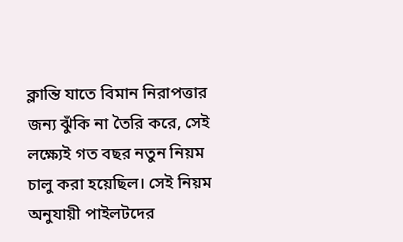ক্লান্তি যাতে বিমান নিরাপত্তার জন্য ঝুঁকি না তৈরি করে, সেই লক্ষ্যেই গত বছর নতুন নিয়ম চালু করা হয়েছিল। সেই নিয়ম অনুযায়ী পাইলটদের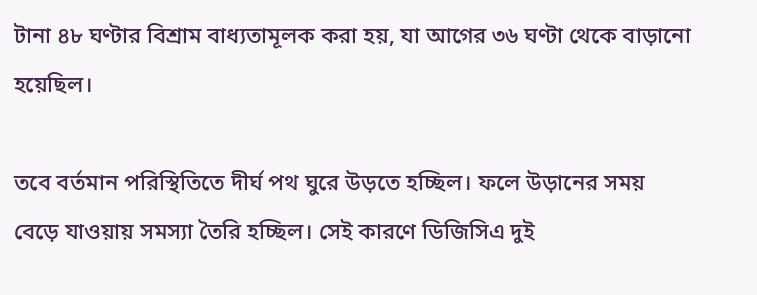টানা ৪৮ ঘণ্টার বিশ্রাম বাধ্যতামূলক করা হয়, যা আগের ৩৬ ঘণ্টা থেকে বাড়ানো হয়েছিল।

তবে বর্তমান পরিস্থিতিতে দীর্ঘ পথ ঘুরে উড়তে হচ্ছিল। ফলে উড়ানের সময় বেড়ে যাওয়ায় সমস্যা তৈরি হচ্ছিল। সেই কারণে ডিজিসিএ দুই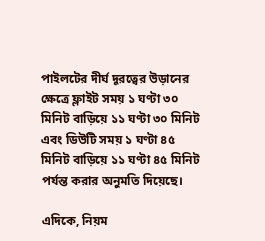পাইলটের দীর্ঘ দূরত্বের উড়ানের ক্ষেত্রে ফ্লাইট সময় ১ ঘণ্টা ৩০ মিনিট বাড়িয়ে ১১ ঘণ্টা ৩০ মিনিট এবং ডিউটি সময় ১ ঘণ্টা ৪৫ মিনিট বাড়িয়ে ১১ ঘণ্টা ৪৫ মিনিট পর্যন্ত করার অনুমতি দিয়েছে।

এদিকে, নিয়ম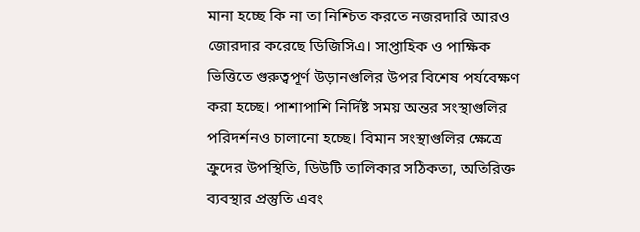মানা হচ্ছে কি না তা নিশ্চিত করতে নজরদারি আরও জোরদার করেছে ডিজিসিএ। সাপ্তাহিক ও পাক্ষিক ভিত্তিতে গুরুত্বপূর্ণ উড়ানগুলির উপর বিশেষ পর্যবেক্ষণ করা হচ্ছে। পাশাপাশি নির্দিষ্ট সময় অন্তর সংস্থাগুলির পরিদর্শনও চালানো হচ্ছে। বিমান সংস্থাগুলির ক্ষেত্রে ক্রুদের উপস্থিতি, ডিউটি তালিকার সঠিকতা, অতিরিক্ত ব্যবস্থার প্রস্তুতি এবং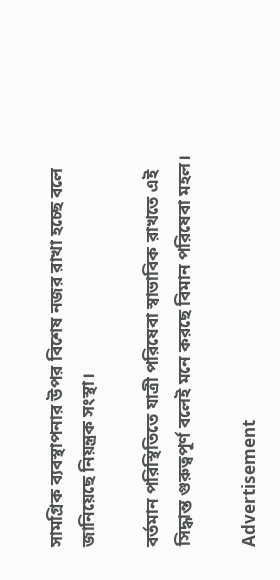সামগ্রিক ব্যবস্থাপনার উপর বিশেষ নজর রাখা হচ্ছে বলে জানিয়েছে নিয়ন্ত্রক সংস্থা।

বর্তমান পরিস্থিতিতে যাত্রী পরিষেবা স্বাভাবিক রাখতে এই সিদ্ধান্ত গুরুত্বপূর্ণ বলেই মনে করছে বিমান পরিষেবা মহল।

Advertisement